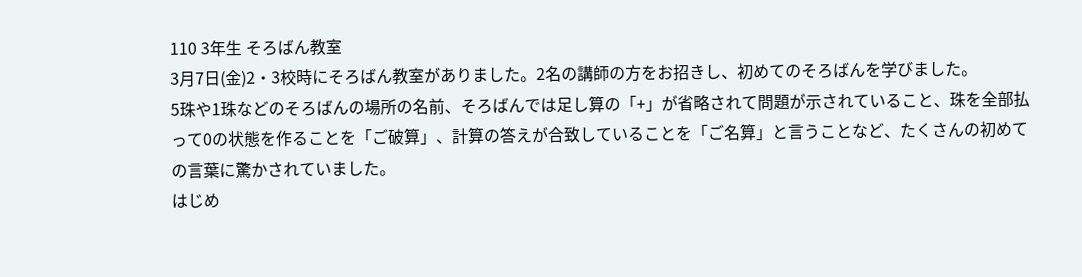110 3年生 そろばん教室
3月7日(金)2・3校時にそろばん教室がありました。2名の講師の方をお招きし、初めてのそろばんを学びました。
5珠や1珠などのそろばんの場所の名前、そろばんでは足し算の「+」が省略されて問題が示されていること、珠を全部払って0の状態を作ることを「ご破算」、計算の答えが合致していることを「ご名算」と言うことなど、たくさんの初めての言葉に驚かされていました。
はじめ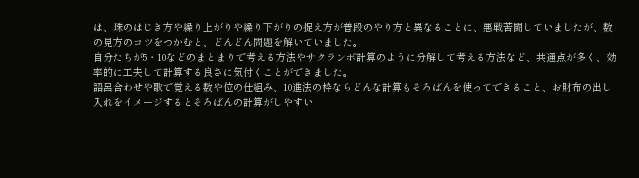は、珠のはじき方や繰り上がりや繰り下がりの捉え方が普段のやり方と異なることに、悪戦苦闘していましたが、数の見方のコツをつかむと、どんどん問題を解いていました。
自分たちが5・10などのまとまりで考える方法やサクランボ計算のように分解して考える方法など、共通点が多く、効率的に工夫して計算する良さに気付くことができました。
語呂合わせや歌で覚える数や位の仕組み、10進法の枠ならどんな計算もそろばんを使ってできること、お財布の出し入れをイメージするとそろばんの計算がしやすい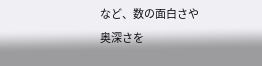など、数の面白さや奥深さを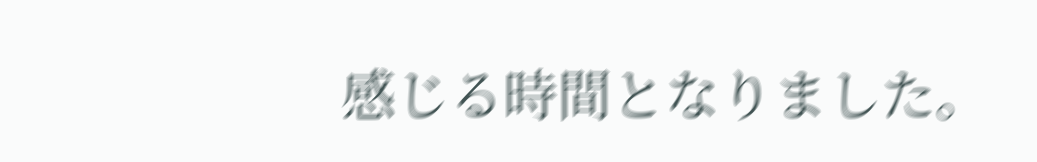感じる時間となりました。